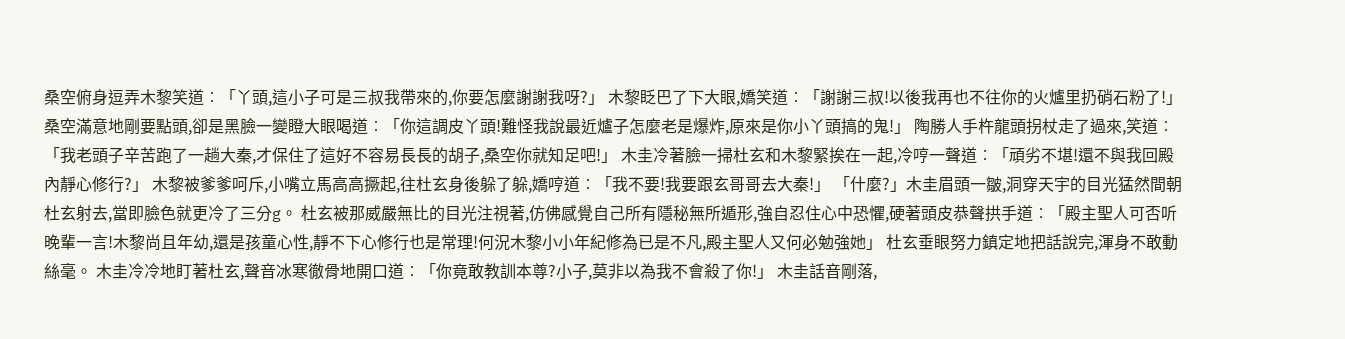桑空俯身逗弄木黎笑道︰「丫頭,這小子可是三叔我帶來的,你要怎麼謝謝我呀?」 木黎眨巴了下大眼,嬌笑道︰「謝謝三叔!以後我再也不往你的火爐里扔硝石粉了!」 桑空滿意地剛要點頭,卻是黑臉一變瞪大眼喝道︰「你這調皮丫頭!難怪我說最近爐子怎麼老是爆炸,原來是你小丫頭搞的鬼!」 陶勝人手杵龍頭拐杖走了過來,笑道︰「我老頭子辛苦跑了一趟大秦,才保住了這好不容易長長的胡子,桑空你就知足吧!」 木圭冷著臉一掃杜玄和木黎緊挨在一起,冷哼一聲道︰「頑劣不堪!還不與我回殿內靜心修行?」 木黎被爹爹呵斥,小嘴立馬高高撅起,往杜玄身後躲了躲,嬌哼道︰「我不要!我要跟玄哥哥去大秦!」 「什麼?」木圭眉頭一皺,洞穿天宇的目光猛然間朝杜玄射去,當即臉色就更冷了三分g。 杜玄被那威嚴無比的目光注視著,仿佛感覺自己所有隱秘無所遁形,強自忍住心中恐懼,硬著頭皮恭聲拱手道︰「殿主聖人可否听晚輩一言!木黎尚且年幼,還是孩童心性,靜不下心修行也是常理!何況木黎小小年紀修為已是不凡,殿主聖人又何必勉強她」 杜玄垂眼努力鎮定地把話說完,渾身不敢動絲毫。 木圭冷冷地盯著杜玄,聲音冰寒徹骨地開口道︰「你竟敢教訓本尊?小子,莫非以為我不會殺了你!」 木圭話音剛落,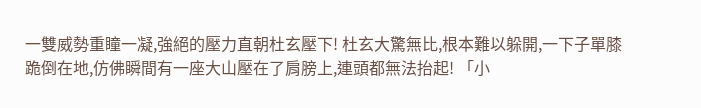一雙威勢重瞳一凝,強絕的壓力直朝杜玄壓下! 杜玄大驚無比,根本難以躲開,一下子單膝跪倒在地,仿佛瞬間有一座大山壓在了肩膀上,連頭都無法抬起! 「小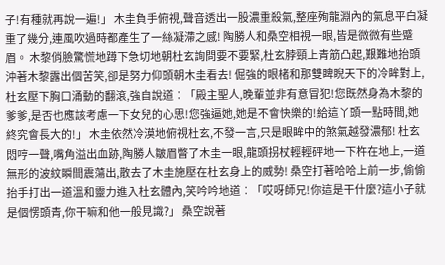子!有種就再說一遍!」 木圭負手俯視,聲音透出一股濃重殺氣,整座殉龍淵內的氣息平白凝重了幾分,連風吹過時都產生了一絲凝滯之感! 陶勝人和桑空相視一眼,皆是微微有些蹙眉。 木黎俏臉驚慌地蹲下急切地朝杜玄詢問要不要緊,杜玄脖頸上青筋凸起,艱難地抬頭沖著木黎露出個苦笑,卻是努力仰頭朝木圭看去! 倔強的眼楮和那雙睥睨天下的冷眸對上,杜玄壓下胸口涌動的翻滾,強自說道︰「殿主聖人,晚輩並非有意冒犯!您既然身為木黎的爹爹,是否也應該考慮一下女兒的心思!您強逼她,她是不會快樂的!給這丫頭一點時間,她終究會長大的!」 木圭依然冷漠地俯視杜玄,不發一言,只是眼眸中的煞氣越發濃郁! 杜玄悶哼一聲,嘴角溢出血跡,陶勝人皺眉瞥了木圭一眼,龍頭拐杖輕輕砰地一下杵在地上,一道無形的波紋瞬間震蕩出,散去了木圭施壓在杜玄身上的威勢! 桑空打著哈哈上前一步,偷偷抬手打出一道溫和靈力進入杜玄體內,笑吟吟地道︰「哎呀師兄!你這是干什麼?這小子就是個愣頭青,你干嘛和他一般見識?」 桑空說著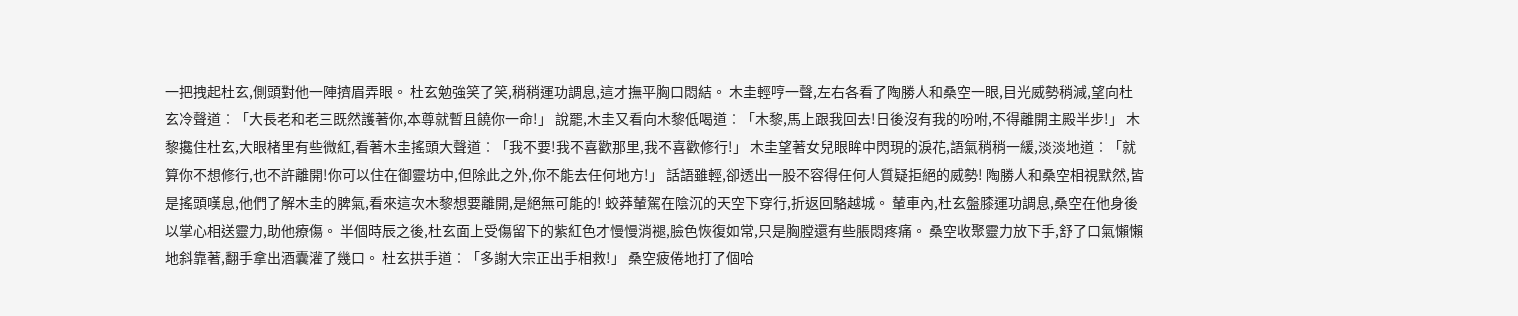一把拽起杜玄,側頭對他一陣擠眉弄眼。 杜玄勉強笑了笑,稍稍運功調息,這才撫平胸口悶結。 木圭輕哼一聲,左右各看了陶勝人和桑空一眼,目光威勢稍減,望向杜玄冷聲道︰「大長老和老三既然護著你,本尊就暫且饒你一命!」 說罷,木圭又看向木黎低喝道︰「木黎,馬上跟我回去!日後沒有我的吩咐,不得離開主殿半步!」 木黎攙住杜玄,大眼楮里有些微紅,看著木圭搖頭大聲道︰「我不要!我不喜歡那里,我不喜歡修行!」 木圭望著女兒眼眸中閃現的淚花,語氣稍稍一緩,淡淡地道︰「就算你不想修行,也不許離開!你可以住在御靈坊中,但除此之外,你不能去任何地方!」 話語雖輕,卻透出一股不容得任何人質疑拒絕的威勢! 陶勝人和桑空相視默然,皆是搖頭嘆息,他們了解木圭的脾氣,看來這次木黎想要離開,是絕無可能的! 蛟莽輦駕在陰沉的天空下穿行,折返回駱越城。 輦車內,杜玄盤膝運功調息,桑空在他身後以掌心相送靈力,助他療傷。 半個時辰之後,杜玄面上受傷留下的紫紅色才慢慢消褪,臉色恢復如常,只是胸膛還有些脹悶疼痛。 桑空收聚靈力放下手,舒了口氣懶懶地斜靠著,翻手拿出酒囊灌了幾口。 杜玄拱手道︰「多謝大宗正出手相救!」 桑空疲倦地打了個哈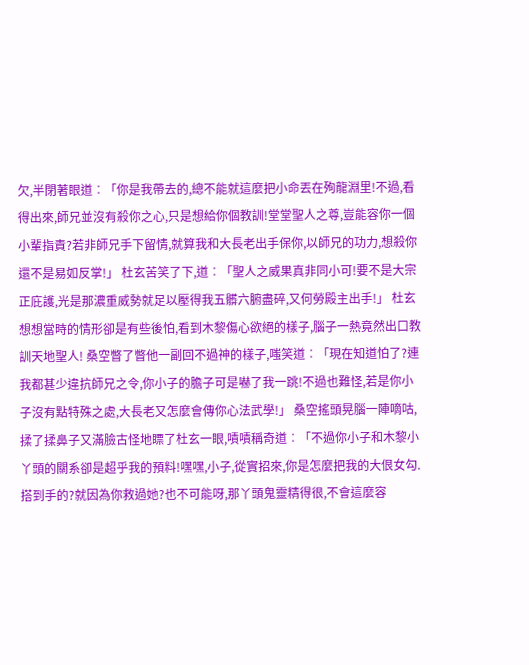欠,半閉著眼道︰「你是我帶去的,總不能就這麼把小命丟在殉龍淵里!不過,看得出來,師兄並沒有殺你之心,只是想給你個教訓!堂堂聖人之尊,豈能容你一個小輩指責?若非師兄手下留情,就算我和大長老出手保你,以師兄的功力,想殺你還不是易如反掌!」 杜玄苦笑了下,道︰「聖人之威果真非同小可!要不是大宗正庇護,光是那濃重威勢就足以壓得我五髒六腑盡碎,又何勞殿主出手!」 杜玄想想當時的情形卻是有些後怕,看到木黎傷心欲絕的樣子,腦子一熱竟然出口教訓天地聖人! 桑空瞥了瞥他一副回不過神的樣子,嗤笑道︰「現在知道怕了?連我都甚少違抗師兄之令,你小子的膽子可是嚇了我一跳!不過也難怪,若是你小子沒有點特殊之處,大長老又怎麼會傳你心法武學!」 桑空搖頭晃腦一陣嘀咕,揉了揉鼻子又滿臉古怪地瞟了杜玄一眼,嘖嘖稱奇道︰「不過你小子和木黎小丫頭的關系卻是超乎我的預料!嘿嘿,小子,從實招來,你是怎麼把我的大佷女勾.搭到手的?就因為你救過她?也不可能呀,那丫頭鬼靈精得很,不會這麼容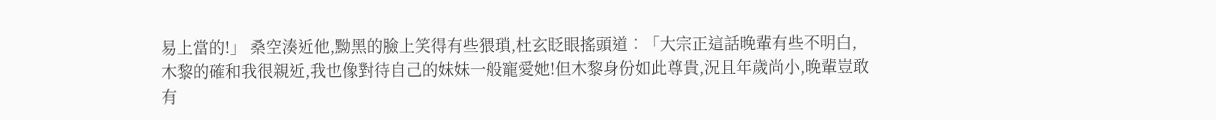易上當的!」 桑空湊近他,黝黑的臉上笑得有些猥瑣,杜玄眨眼搖頭道︰「大宗正這話晚輩有些不明白,木黎的確和我很親近,我也像對待自己的妹妹一般寵愛她!但木黎身份如此尊貴,況且年歲尚小,晚輩豈敢有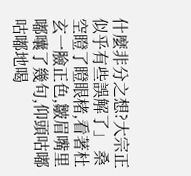什麼非分之想?大宗正似乎有些誤解了」 桑空瞪了瞪眼楮,看著杜玄一臉正色,皺眉嘴里嘟囔了幾句,仰頭咕嘟咕嘟地喝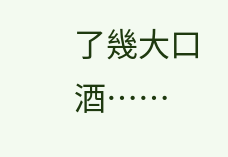了幾大口酒……